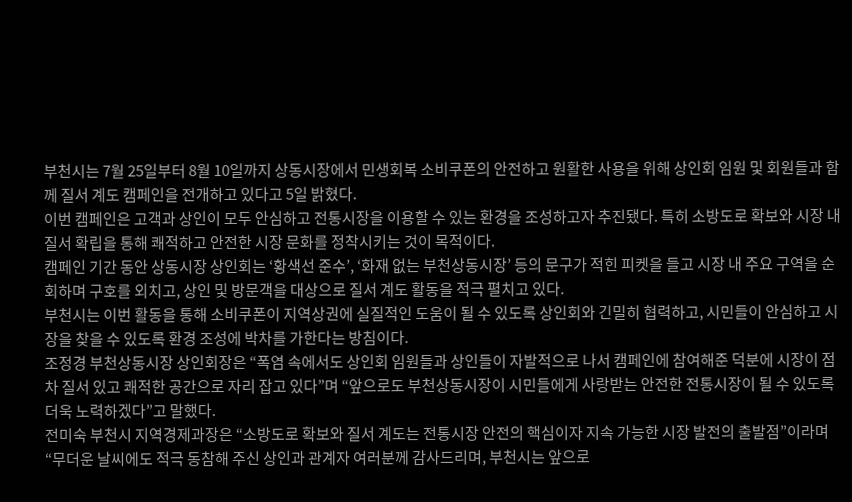부천시는 7월 25일부터 8월 10일까지 상동시장에서 민생회복 소비쿠폰의 안전하고 원활한 사용을 위해 상인회 임원 및 회원들과 함께 질서 계도 캠페인을 전개하고 있다고 5일 밝혔다.
이번 캠페인은 고객과 상인이 모두 안심하고 전통시장을 이용할 수 있는 환경을 조성하고자 추진됐다. 특히 소방도로 확보와 시장 내 질서 확립을 통해 쾌적하고 안전한 시장 문화를 정착시키는 것이 목적이다.
캠페인 기간 동안 상동시장 상인회는 ‘황색선 준수’, ‘화재 없는 부천상동시장’ 등의 문구가 적힌 피켓을 들고 시장 내 주요 구역을 순회하며 구호를 외치고, 상인 및 방문객을 대상으로 질서 계도 활동을 적극 펼치고 있다.
부천시는 이번 활동을 통해 소비쿠폰이 지역상권에 실질적인 도움이 될 수 있도록 상인회와 긴밀히 협력하고, 시민들이 안심하고 시장을 찾을 수 있도록 환경 조성에 박차를 가한다는 방침이다.
조정경 부천상동시장 상인회장은 “폭염 속에서도 상인회 임원들과 상인들이 자발적으로 나서 캠페인에 참여해준 덕분에 시장이 점차 질서 있고 쾌적한 공간으로 자리 잡고 있다”며 “앞으로도 부천상동시장이 시민들에게 사랑받는 안전한 전통시장이 될 수 있도록 더욱 노력하겠다”고 말했다.
전미숙 부천시 지역경제과장은 “소방도로 확보와 질서 계도는 전통시장 안전의 핵심이자 지속 가능한 시장 발전의 출발점”이라며 “무더운 날씨에도 적극 동참해 주신 상인과 관계자 여러분께 감사드리며, 부천시는 앞으로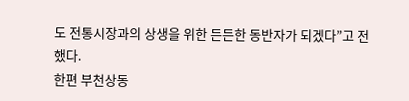도 전통시장과의 상생을 위한 든든한 동반자가 되겠다”고 전했다.
한편 부천상동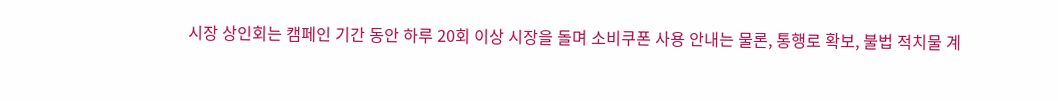시장 상인회는 캠페인 기간 동안 하루 20회 이상 시장을 돌며 소비쿠폰 사용 안내는 물론, 통행로 확보, 불법 적치물 계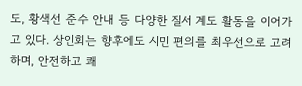도, 황색선 준수 안내 등 다양한 질서 계도 활동을 이어가고 있다. 상인회는 향후에도 시민 편의를 최우선으로 고려하며, 안전하고 쾌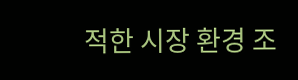적한 시장 환경 조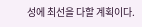성에 최선을 다할 계획이다.